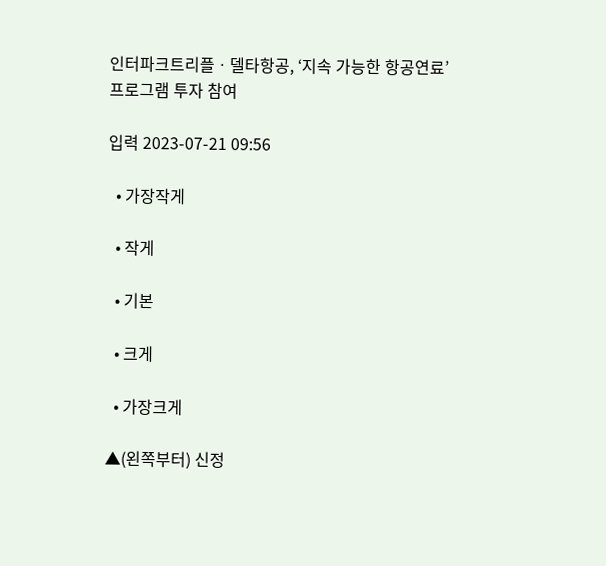인터파크트리플ㆍ델타항공, ‘지속 가능한 항공연료’ 프로그램 투자 참여

입력 2023-07-21 09:56

  • 가장작게

  • 작게

  • 기본

  • 크게

  • 가장크게

▲(왼쪽부터) 신정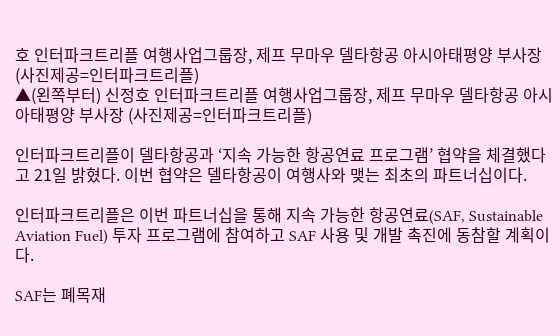호 인터파크트리플 여행사업그룹장, 제프 무마우 델타항공 아시아태평양 부사장 (사진제공=인터파크트리플)
▲(왼쪽부터) 신정호 인터파크트리플 여행사업그룹장, 제프 무마우 델타항공 아시아태평양 부사장 (사진제공=인터파크트리플)

인터파크트리플이 델타항공과 ‘지속 가능한 항공연료 프로그램’ 협약을 체결했다고 21일 밝혔다. 이번 협약은 델타항공이 여행사와 맺는 최초의 파트너십이다.

인터파크트리플은 이번 파트너십을 통해 지속 가능한 항공연료(SAF, Sustainable Aviation Fuel) 투자 프로그램에 참여하고 SAF 사용 및 개발 촉진에 동참할 계획이다.

SAF는 폐목재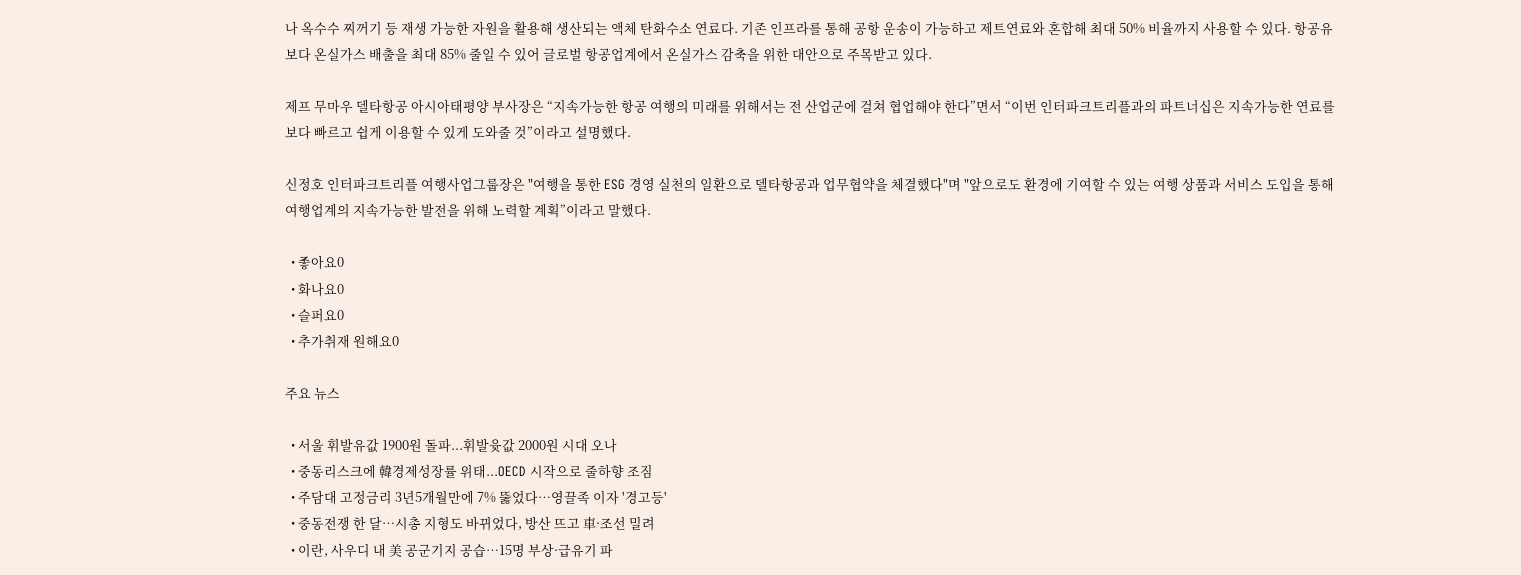나 옥수수 찌꺼기 등 재생 가능한 자원을 활용해 생산되는 액체 탄화수소 연료다. 기존 인프라를 통해 공항 운송이 가능하고 제트연료와 혼합해 최대 50% 비율까지 사용할 수 있다. 항공유보다 온실가스 배출을 최대 85% 줄일 수 있어 글로벌 항공업계에서 온실가스 감축을 위한 대안으로 주목받고 있다.

제프 무마우 델타항공 아시아태평양 부사장은 “지속가능한 항공 여행의 미래를 위해서는 전 산업군에 걸쳐 협업해야 한다”면서 “이번 인터파크트리플과의 파트너십은 지속가능한 연료를 보다 빠르고 쉽게 이용할 수 있게 도와줄 것”이라고 설명했다.

신정호 인터파크트리플 여행사업그룹장은 "여행을 통한 ESG 경영 실천의 일환으로 델타항공과 업무협약을 체결했다"며 "앞으로도 환경에 기여할 수 있는 여행 상품과 서비스 도입을 통해 여행업계의 지속가능한 발전을 위해 노력할 계획”이라고 말했다.

  • 좋아요0
  • 화나요0
  • 슬퍼요0
  • 추가취재 원해요0

주요 뉴스

  • 서울 휘발유값 1900원 돌파...휘발윳값 2000원 시대 오나
  • 중동리스크에 韓경제성장률 위태...OECD 시작으로 줄하향 조짐
  • 주담대 고정금리 3년5개월만에 7% 뚫었다…영끌족 이자 '경고등'
  • 중동전쟁 한 달…시총 지형도 바뀌었다, 방산 뜨고 車·조선 밀려
  • 이란, 사우디 내 美 공군기지 공습…15명 부상·급유기 파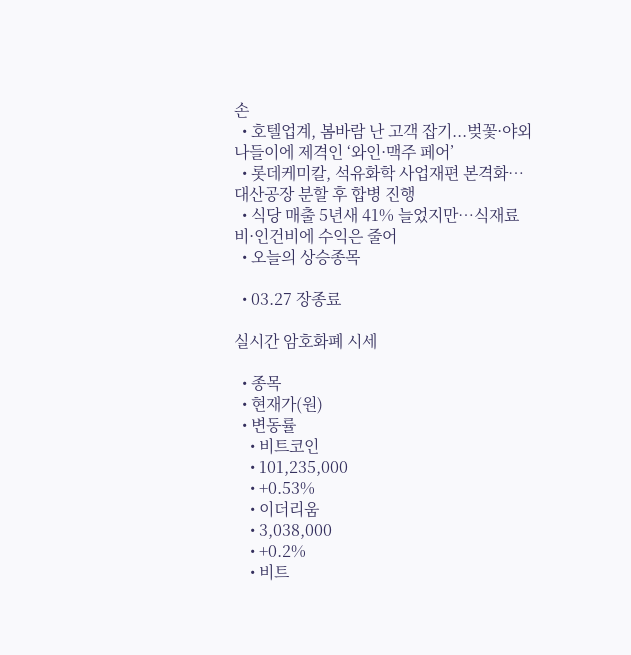손
  • 호텔업계, 봄바람 난 고객 잡기...벚꽃·야외 나들이에 제격인 ‘와인·맥주 페어’
  • 롯데케미칼, 석유화학 사업재편 본격화…대산공장 분할 후 합병 진행
  • 식당 매출 5년새 41% 늘었지만…식재료비·인건비에 수익은 줄어
  • 오늘의 상승종목

  • 03.27 장종료

실시간 암호화폐 시세

  • 종목
  • 현재가(원)
  • 변동률
    • 비트코인
    • 101,235,000
    • +0.53%
    • 이더리움
    • 3,038,000
    • +0.2%
    • 비트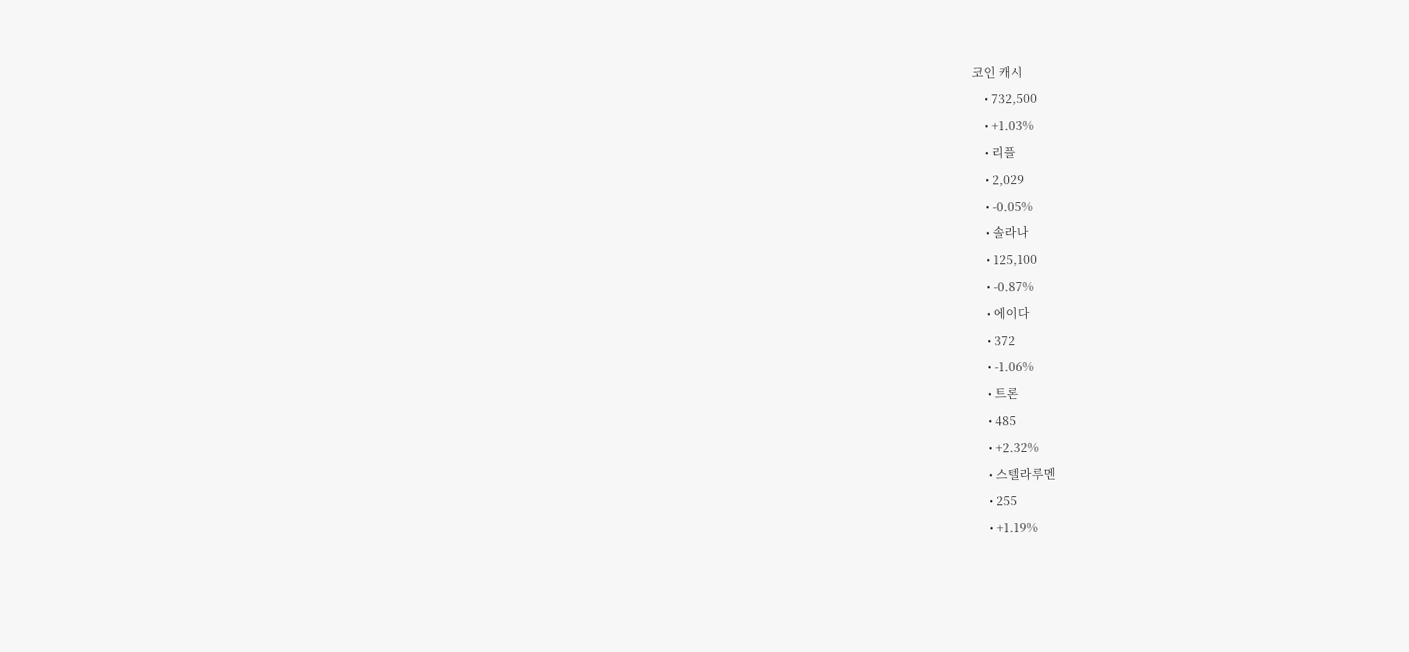코인 캐시
    • 732,500
    • +1.03%
    • 리플
    • 2,029
    • -0.05%
    • 솔라나
    • 125,100
    • -0.87%
    • 에이다
    • 372
    • -1.06%
    • 트론
    • 485
    • +2.32%
    • 스텔라루멘
    • 255
    • +1.19%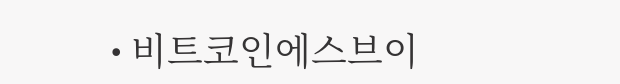• 비트코인에스브이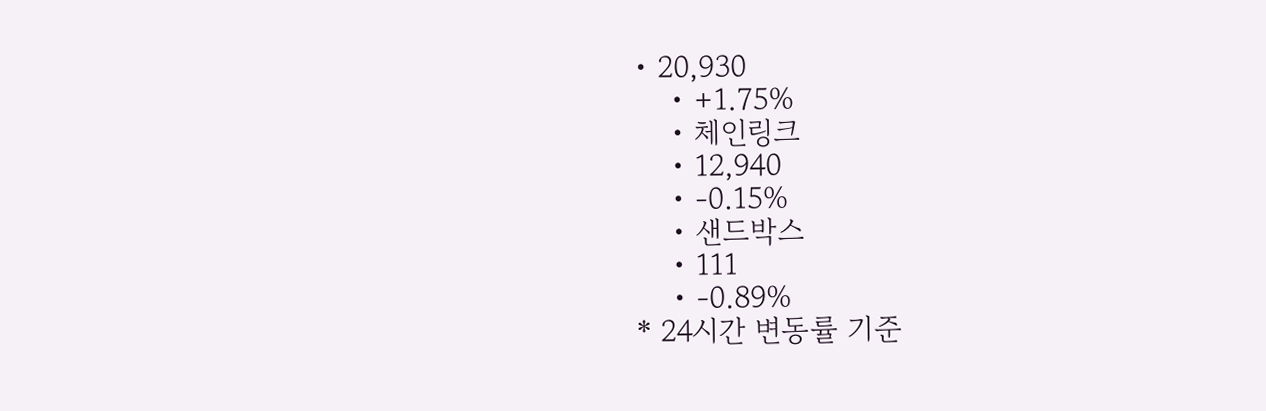• 20,930
    • +1.75%
    • 체인링크
    • 12,940
    • -0.15%
    • 샌드박스
    • 111
    • -0.89%
* 24시간 변동률 기준